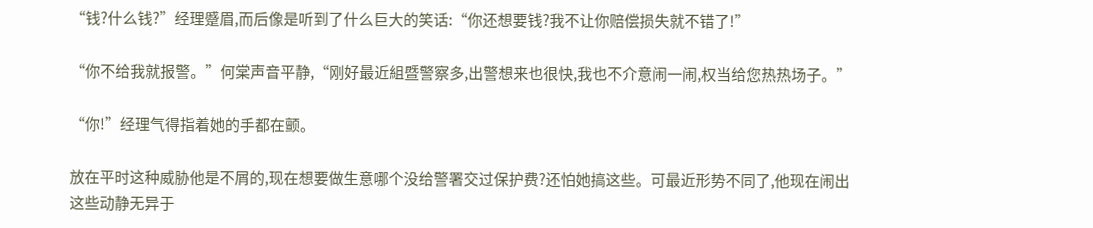“钱?什么钱?”经理蹙眉,而后像是听到了什么巨大的笑话:“你还想要钱?我不让你赔偿损失就不错了!”

“你不给我就报警。”何棠声音平静,“刚好最近組暨警察多,出警想来也很快,我也不介意闹一闹,权当给您热热场子。”

“你!”经理气得指着她的手都在颤。

放在平时这种威胁他是不屑的,现在想要做生意哪个没给警署交过保护费?还怕她搞这些。可最近形势不同了,他现在闹出这些动静无异于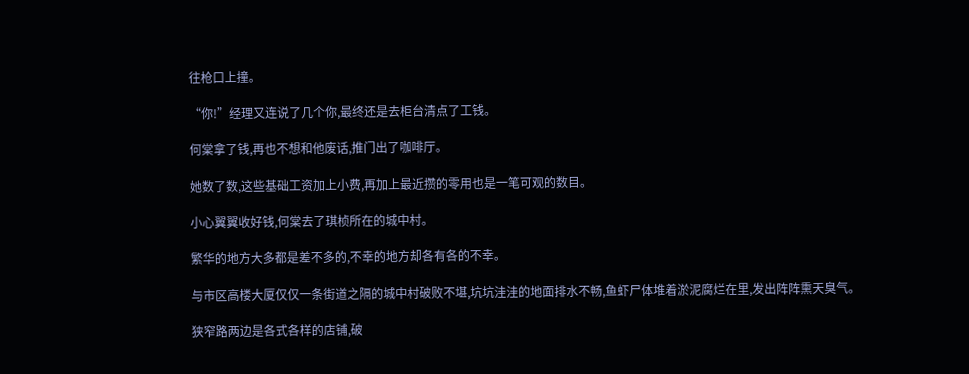往枪口上撞。

“你!”经理又连说了几个你,最终还是去柜台清点了工钱。

何棠拿了钱,再也不想和他废话,推门出了咖啡厅。

她数了数,这些基础工资加上小费,再加上最近攒的零用也是一笔可观的数目。

小心翼翼收好钱,何棠去了琪桢所在的城中村。

繁华的地方大多都是差不多的,不幸的地方却各有各的不幸。

与市区高楼大厦仅仅一条街道之隔的城中村破败不堪,坑坑洼洼的地面排水不畅,鱼虾尸体堆着淤泥腐烂在里,发出阵阵熏天臭气。

狭窄路两边是各式各样的店铺,破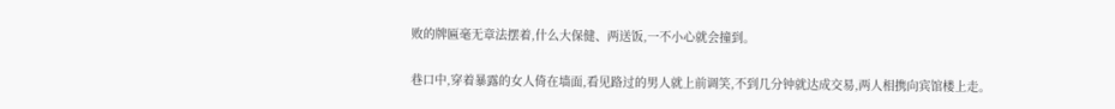败的牌匾毫无章法摆着,什么大保健、两送饭,一不小心就会撞到。

巷口中,穿着暴露的女人倚在墙面,看见路过的男人就上前调笑,不到几分钟就达成交易,两人相携向宾馆楼上走。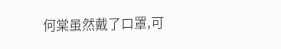何棠虽然戴了口罩,可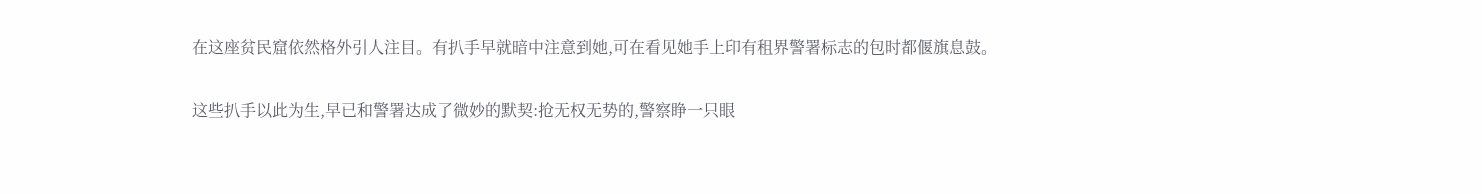在这座贫民窟依然格外引人注目。有扒手早就暗中注意到她,可在看见她手上印有租界警署标志的包时都偃旗息鼓。

这些扒手以此为生,早已和警署达成了微妙的默契:抢无权无势的,警察睁一只眼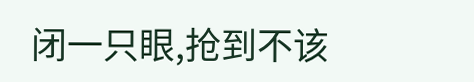闭一只眼,抢到不该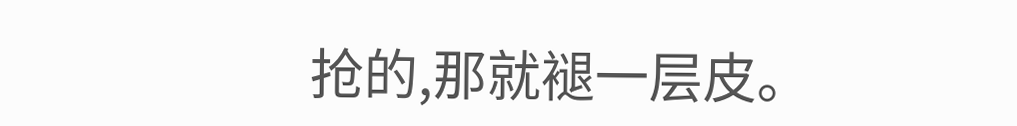抢的,那就褪一层皮。